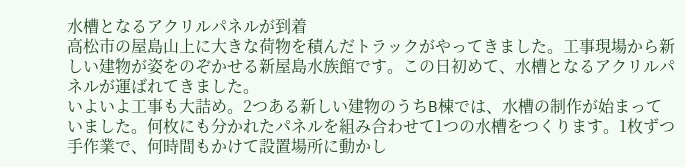水槽となるアクリルパネルが到着
高松市の屋島山上に大きな荷物を積んだトラックがやってきました。工事現場から新しい建物が姿をのぞかせる新屋島水族館です。この日初めて、水槽となるアクリルパネルが運ばれてきました。
いよいよ工事も大詰め。2つある新しい建物のうちB棟では、水槽の制作が始まっていました。何枚にも分かれたパネルを組み合わせて1つの水槽をつくります。1枚ずつ手作業で、何時間もかけて設置場所に動かし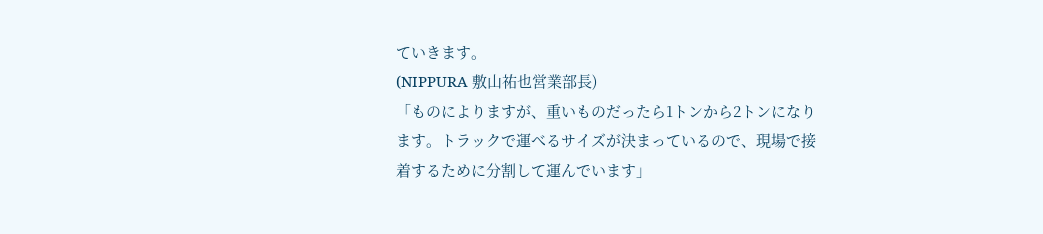ていきます。
(NIPPURA 敷山祐也営業部長)
「ものによりますが、重いものだったら1トンから2トンになります。トラックで運べるサイズが決まっているので、現場で接着するために分割して運んでいます」